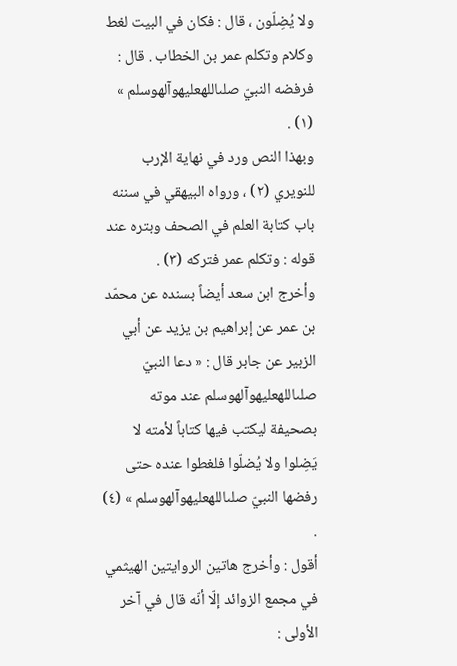ولا يُضِلّون ، قال : فكان في البيت لغط وكلام وتكلم عمر بن الخطاب . قال : فرفضه النبيّ صلىاللهعليهوآلهوسلم » (١) .
وبهذا النص ورد في نهاية الإرب للنويري (٢) ، ورواه البيهقي في سننه باب كتابة العلم في الصحف وبتره عند قوله : وتكلم عمر فتركه (٣) .
وأخرج ابن سعد أيضاً بسنده عن محمّد بن عمر عن إبراهيم بن يزيد عن أبي الزبير عن جابر قال : « دعا النبيّ صلىاللهعليهوآلهوسلم عند موته بصحيفة ليكتب فيها كتاباً لأمته لا يَضِلوا ولا يُضلّوا فلغطوا عنده حتى رفضها النبيّ صلىاللهعليهوآلهوسلم » (٤) .
أقول : وأخرج هاتين الروايتين الهيثمي في مجمع الزوائد إلّا أنّه قال في آخر الأولى :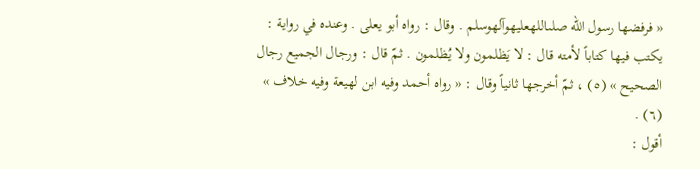« فرفضها رسول الله صلىاللهعليهوآلهوسلم . وقال : رواه أبو يعلى . وعنده في رواية : يكتب فيها كتاباً لأمته قال : لا يَظلمون ولا يُظلمون . ثمّ قال : ورجال الجميع رجال الصحيح » (٥) ، ثمّ أخرجها ثانياً وقال : « رواه أحمد وفيه ابن لهيعة وفيه خلاف » (٦) .
أقول :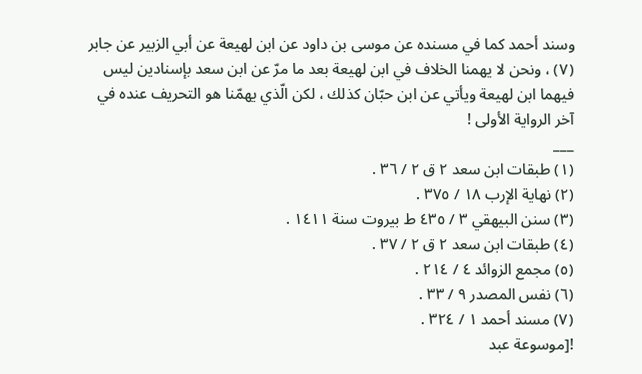وسند أحمد كما في مسنده عن موسى بن داود عن ابن لهيعة عن أبي الزبير عن جابر (٧) ، ونحن لا يهمنا الخلاف في ابن لهيعة بعد ما مرّ عن ابن سعد بإسنادين ليس فيهما ابن لهيعة ويأتي عن ابن حبّان كذلك ، لكن الّذي يهمّنا هو التحريف عنده في آخر الرواية الأولى !
___
(١) طبقات ابن سعد ٢ ق ٢ / ٣٦ .
(٢) نهاية الإرب ١٨ / ٣٧٥ .
(٣) سنن البيهقي ٣ / ٤٣٥ ط بيروت سنة ١٤١١ .
(٤) طبقات ابن سعد ٢ ق ٢ / ٣٧ .
(٥) مجمع الزوائد ٤ / ٢١٤ .
(٦) نفس المصدر ٩ / ٣٣ .
(٧) مسند أحمد ١ / ٣٢٤ .
![موسوعة عبد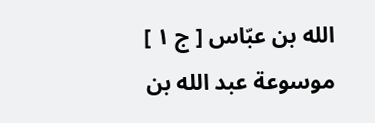الله بن عبّاس [ ج ١ ] موسوعة عبد الله بن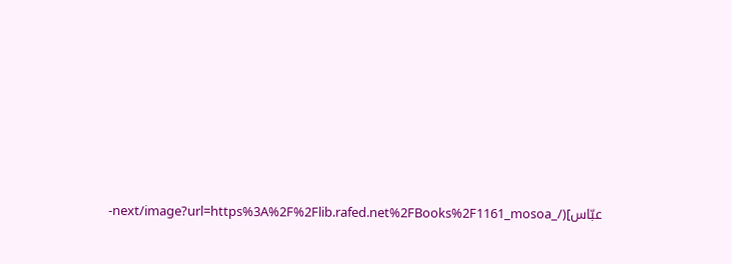عبّاس](/_next/image?url=https%3A%2F%2Flib.rafed.net%2FBooks%2F1161_mosoa-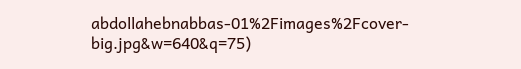abdollahebnabbas-01%2Fimages%2Fcover-big.jpg&w=640&q=75)